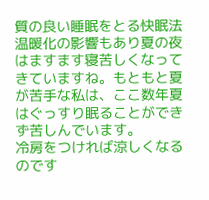質の良い睡眠をとる快眠法
温暖化の影響もあり夏の夜はますます寝苦しくなってきていますね。もともと夏が苦手な私は、ここ数年夏はぐっすり眠ることができず苦しんでいます。
冷房をつければ涼しくなるのです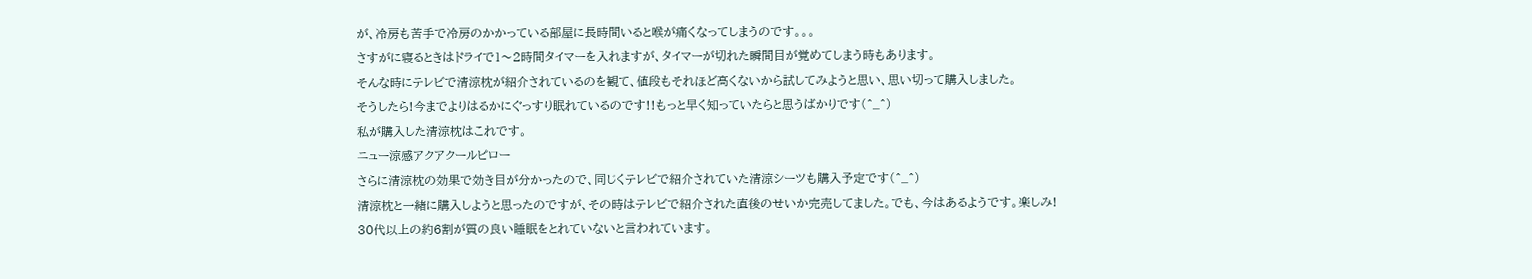が、冷房も苦手で冷房のかかっている部屋に長時間いると喉が痛くなってしまうのです。。。
さすがに寝るときはドライで1〜2時間タイマーを入れますが、タイマーが切れた瞬間目が覚めてしまう時もあります。
そんな時にテレビで清涼枕が紹介されているのを観て、値段もそれほど高くないから試してみようと思い、思い切って購入しました。
そうしたら!今までよりはるかにぐっすり眠れているのです!!もっと早く知っていたらと思うばかりです(^_^)
私が購入した清涼枕はこれです。
ニュー涼感アクアクールピロー
さらに清涼枕の効果で効き目が分かったので、同じくテレビで紹介されていた清涼シーツも購入予定です(^_^)
清涼枕と一緒に購入しようと思ったのですが、その時はテレビで紹介された直後のせいか完売してました。でも、今はあるようです。楽しみ!
30代以上の約6割が質の良い睡眠をとれていないと言われています。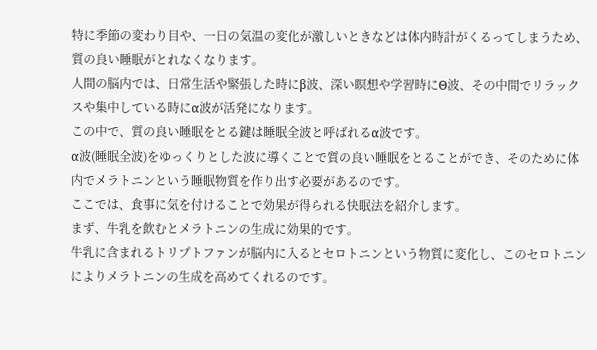特に季節の変わり目や、一日の気温の変化が激しいときなどは体内時計がくるってしまうため、質の良い睡眠がとれなくなります。
人間の脳内では、日常生活や緊張した時にβ波、深い瞑想や学習時にΘ波、その中間でリラックスや集中している時にα波が活発になります。
この中で、質の良い睡眠をとる鍵は睡眠全波と呼ばれるα波です。
α波(睡眠全波)をゆっくりとした波に導くことで質の良い睡眠をとることができ、そのために体内でメラトニンという睡眠物質を作り出す必要があるのです。
ここでは、食事に気を付けることで効果が得られる快眠法を紹介します。
まず、牛乳を飲むとメラトニンの生成に効果的です。
牛乳に含まれるトリプトファンが脳内に入るとセロトニンという物質に変化し、このセロトニンによりメラトニンの生成を高めてくれるのです。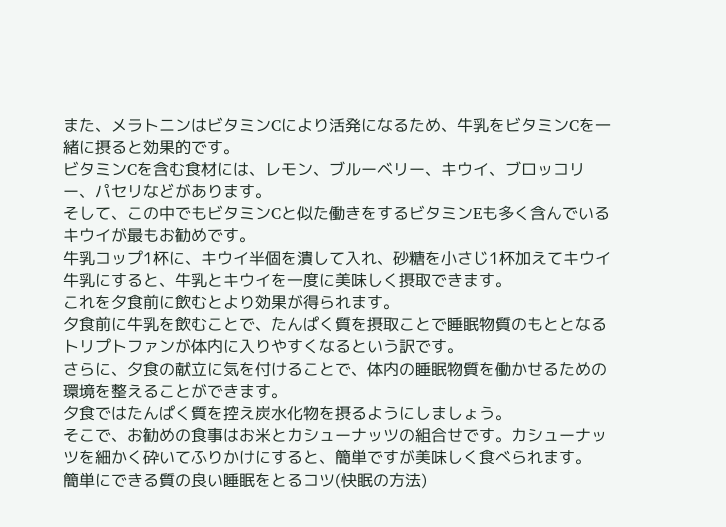また、メラトニンはビタミンCにより活発になるため、牛乳をビタミンCを一緒に摂ると効果的です。
ビタミンCを含む食材には、レモン、ブルーベリー、キウイ、ブロッコリー、パセリなどがあります。
そして、この中でもビタミンCと似た働きをするビタミンEも多く含んでいるキウイが最もお勧めです。
牛乳コップ1杯に、キウイ半個を潰して入れ、砂糖を小さじ1杯加えてキウイ牛乳にすると、牛乳とキウイを一度に美味しく摂取できます。
これを夕食前に飲むとより効果が得られます。
夕食前に牛乳を飲むことで、たんぱく質を摂取ことで睡眠物質のもととなるトリプトファンが体内に入りやすくなるという訳です。
さらに、夕食の献立に気を付けることで、体内の睡眠物質を働かせるための環境を整えることができます。
夕食ではたんぱく質を控え炭水化物を摂るようにしましょう。
そこで、お勧めの食事はお米とカシューナッツの組合せです。カシューナッツを細かく砕いてふりかけにすると、簡単ですが美味しく食べられます。
簡単にできる質の良い睡眠をとるコツ(快眠の方法)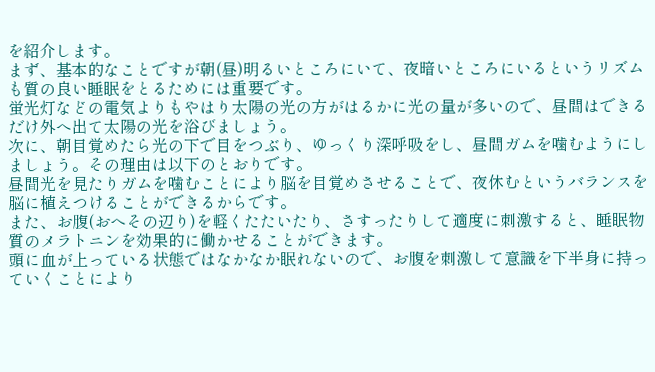を紹介します。
まず、基本的なことですが朝(昼)明るいところにいて、夜暗いところにいるというリズムも質の良い睡眠をとるためには重要です。
蛍光灯などの電気よりもやはり太陽の光の方がはるかに光の量が多いので、昼間はできるだけ外へ出て太陽の光を浴びましょう。
次に、朝目覚めたら光の下で目をつぶり、ゆっくり深呼吸をし、昼間ガムを噛むようにしましょう。その理由は以下のとおりです。
昼間光を見たりガムを噛むことにより脳を目覚めさせることで、夜休むというバランスを脳に植えつけることができるからです。
また、お腹(おへその辺り)を軽くたたいたり、さすったりして適度に刺激すると、睡眠物質のメラトニンを効果的に働かせることができます。
頭に血が上っている状態ではなかなか眠れないので、お腹を刺激して意識を下半身に持っていくことにより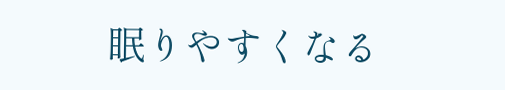眠りやすくなる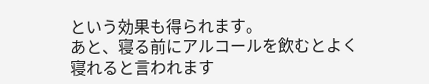という効果も得られます。
あと、寝る前にアルコールを飲むとよく寝れると言われます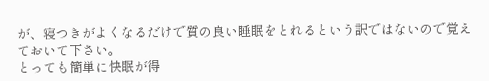が、寝つきがよくなるだけで質の良い睡眠をとれるという訳ではないので覚えておいて下さい。
とっても簡単に快眠が得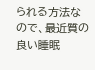られる方法なので、最近質の良い睡眠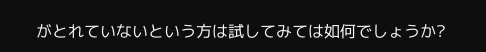がとれていないという方は試してみては如何でしょうか?